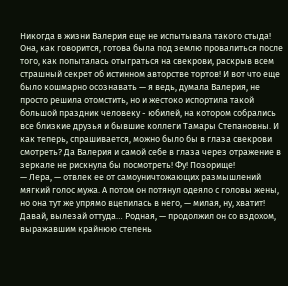Никогда в жизни Валерия еще не испытывала такого стыда! Она, как говорится, готова была под землю провалиться после того, как попыталась отыграться на свекрови, раскрыв всем страшный секрет об истинном авторстве тортов! И вот что еще было кошмарно осознавать — я ведь, думала Валерия, не просто решила отомстить, но и жестоко испортила такой большой праздник человеку - юбилей, на котором собрались все близкие друзья и бывшие коллеги Тамары Степановны. И как теперь, спрашивается, можно было бы в глаза свекрови смотреть? Да Валерия и самой себе в глаза через отражение в зеркале не рискнула бы посмотреть! Фу! Позорище!
— Лера, — отвлек ее от самоуничтожающих размышлений мягкий голос мужа. А потом он потянул одеяло с головы жены, но она тут же упрямо вцепилась в него, — милая, ну, хватит! Давай, вылезай оттуда… Родная, — продолжил он со вздохом, выражавшим крайнюю степень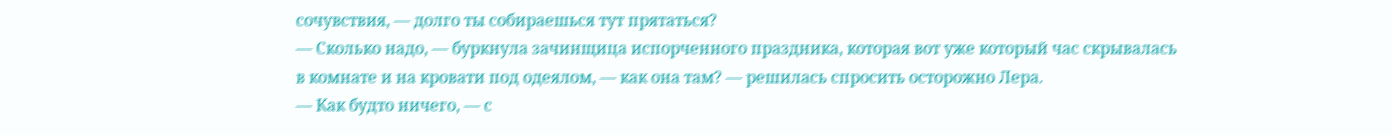сочувствия, — долго ты собираешься тут прятаться?
— Сколько надо, — буркнула зачинщица испорченного праздника, которая вот уже который час скрывалась в комнате и на кровати под одеялом, — как она там? — решилась спросить осторожно Лера.
— Как будто ничего, — с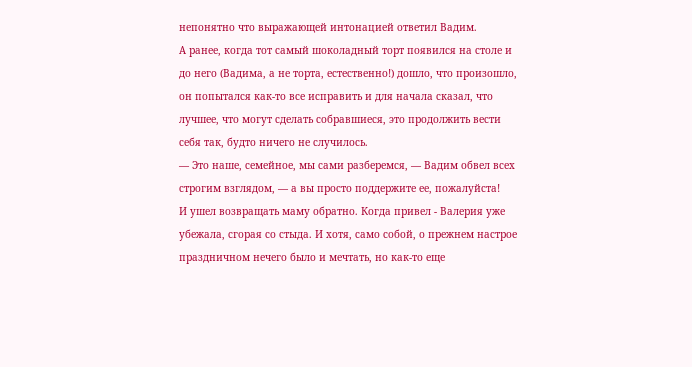непонятно что выражающей интонацией ответил Вадим.
А ранее, когда тот самый шоколадный торт появился на столе и до него (Вадима, а не торта, естественно!) дошло, что произошло, он попытался как-то все исправить и для начала сказал, что лучшее, что могут сделать собравшиеся, это продолжить вести себя так, будто ничего не случилось.
— Это наше, семейное, мы сами разберемся, — Вадим обвел всех строгим взглядом, — а вы просто поддержите ее, пожалуйста!
И ушел возвращать маму обратно. Когда привел - Валерия уже убежала, сгорая со стыда. И хотя, само собой, о прежнем настрое праздничном нечего было и мечтать, но как-то еще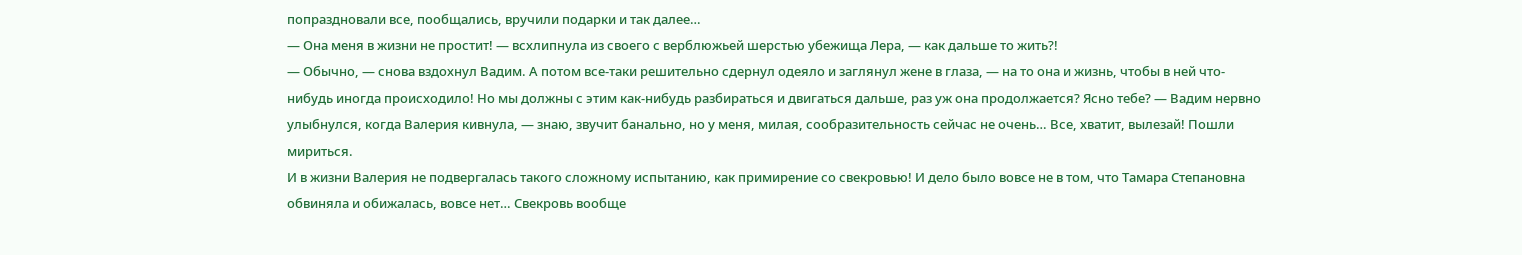попраздновали все, пообщались, вручили подарки и так далее…
— Она меня в жизни не простит! — всхлипнула из своего с верблюжьей шерстью убежища Лера, — как дальше то жить?!
— Обычно, — снова вздохнул Вадим. А потом все-таки решительно сдернул одеяло и заглянул жене в глаза, — на то она и жизнь, чтобы в ней что-нибудь иногда происходило! Но мы должны с этим как-нибудь разбираться и двигаться дальше, раз уж она продолжается? Ясно тебе? — Вадим нервно улыбнулся, когда Валерия кивнула, — знаю, звучит банально, но у меня, милая, сообразительность сейчас не очень… Все, хватит, вылезай! Пошли мириться.
И в жизни Валерия не подвергалась такого сложному испытанию, как примирение со свекровью! И дело было вовсе не в том, что Тамара Степановна обвиняла и обижалась, вовсе нет… Свекровь вообще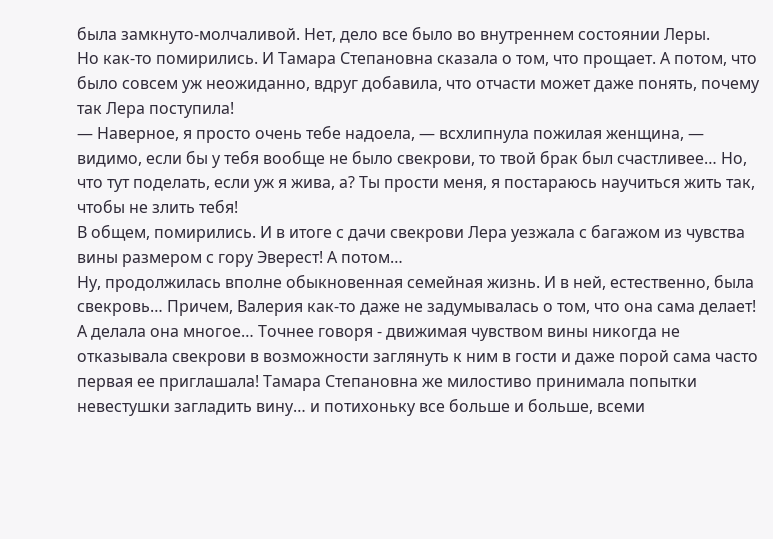была замкнуто-молчаливой. Нет, дело все было во внутреннем состоянии Леры.
Но как-то помирились. И Тамара Степановна сказала о том, что прощает. А потом, что было совсем уж неожиданно, вдруг добавила, что отчасти может даже понять, почему так Лера поступила!
— Наверное, я просто очень тебе надоела, — всхлипнула пожилая женщина, — видимо, если бы у тебя вообще не было свекрови, то твой брак был счастливее… Но, что тут поделать, если уж я жива, а? Ты прости меня, я постараюсь научиться жить так, чтобы не злить тебя!
В общем, помирились. И в итоге с дачи свекрови Лера уезжала с багажом из чувства вины размером с гору Эверест! А потом…
Ну, продолжилась вполне обыкновенная семейная жизнь. И в ней, естественно, была свекровь… Причем, Валерия как-то даже не задумывалась о том, что она сама делает! А делала она многое… Точнее говоря - движимая чувством вины никогда не отказывала свекрови в возможности заглянуть к ним в гости и даже порой сама часто первая ее приглашала! Тамара Степановна же милостиво принимала попытки невестушки загладить вину… и потихоньку все больше и больше, всеми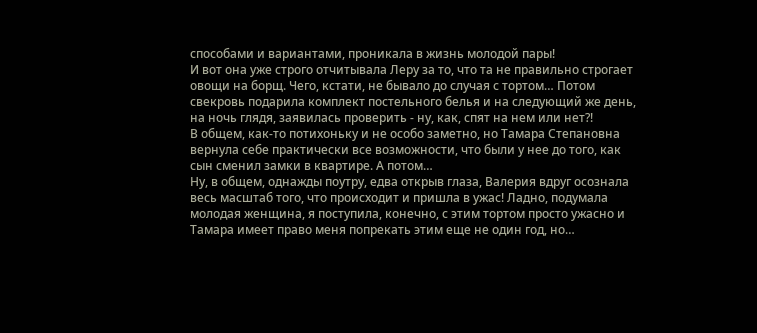способами и вариантами, проникала в жизнь молодой пары!
И вот она уже строго отчитывала Леру за то, что та не правильно строгает овощи на борщ. Чего, кстати, не бывало до случая с тортом… Потом свекровь подарила комплект постельного белья и на следующий же день, на ночь глядя, заявилась проверить - ну, как, спят на нем или нет?!
В общем, как-то потихоньку и не особо заметно, но Тамара Степановна вернула себе практически все возможности, что были у нее до того, как сын сменил замки в квартире. А потом…
Ну, в общем, однажды поутру, едва открыв глаза, Валерия вдруг осознала весь масштаб того, что происходит и пришла в ужас! Ладно, подумала молодая женщина, я поступила, конечно, с этим тортом просто ужасно и Тамара имеет право меня попрекать этим еще не один год, но…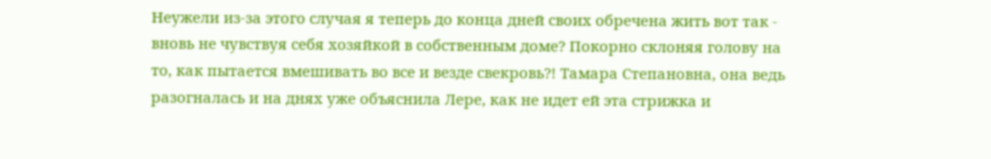Неужели из-за этого случая я теперь до конца дней своих обречена жить вот так - вновь не чувствуя себя хозяйкой в собственным доме? Покорно склоняя голову на то, как пытается вмешивать во все и везде свекровь?! Тамара Степановна, она ведь разогналась и на днях уже объяснила Лере, как не идет ей эта стрижка и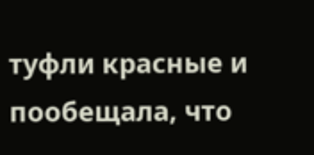туфли красные и пообещала, что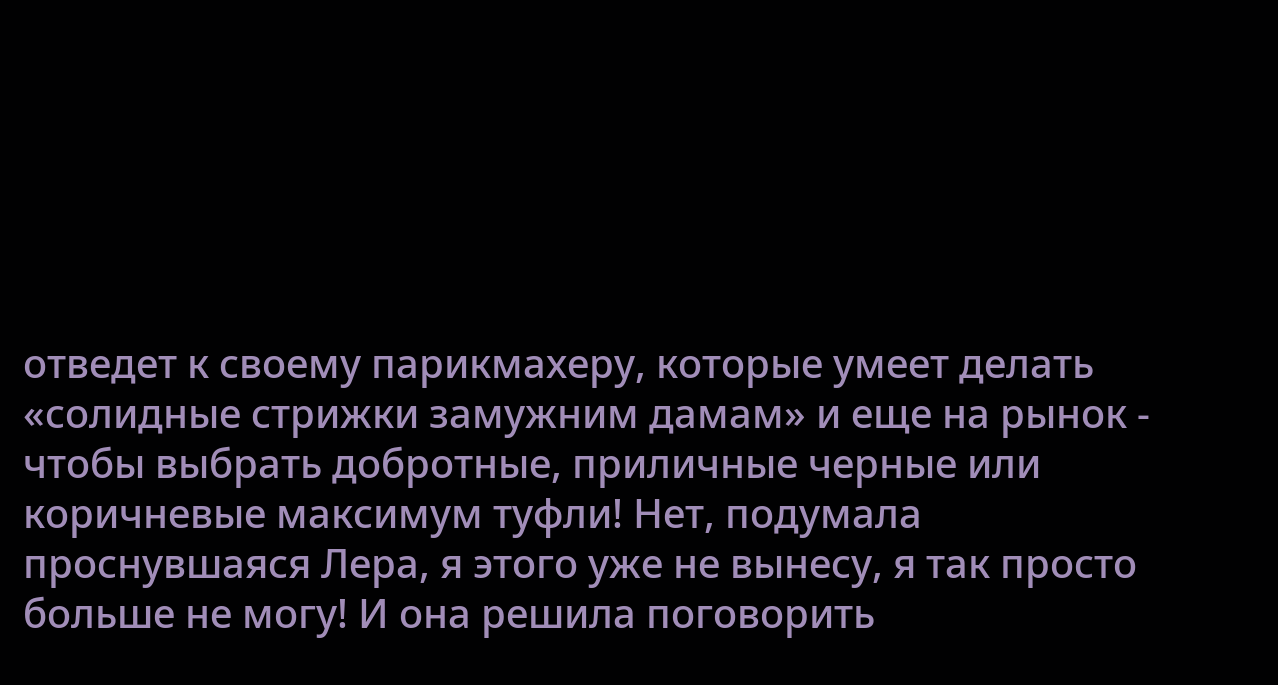отведет к своему парикмахеру, которые умеет делать «солидные стрижки замужним дамам» и еще на рынок - чтобы выбрать добротные, приличные черные или коричневые максимум туфли! Нет, подумала проснувшаяся Лера, я этого уже не вынесу, я так просто больше не могу! И она решила поговорить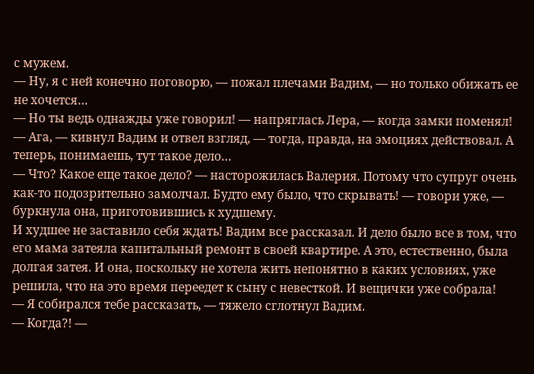с мужем.
— Ну, я с ней конечно поговорю, — пожал плечами Вадим, — но только обижать ее не хочется…
— Но ты ведь однажды уже говорил! — напряглась Лера, — когда замки поменял!
— Ага, — кивнул Вадим и отвел взгляд, — тогда, правда, на эмоциях действовал. А теперь, понимаешь, тут такое дело…
— Что? Какое еще такое дело? — насторожилась Валерия. Потому что супруг очень как-то подозрительно замолчал. Будто ему было, что скрывать! — говори уже, — буркнула она, приготовившись к худшему.
И худшее не заставило себя ждать! Вадим все рассказал. И дело было все в том, что его мама затеяла капитальный ремонт в своей квартире. А это, естественно, была долгая затея. И она, поскольку не хотела жить непонятно в каких условиях, уже решила, что на это время переедет к сыну с невесткой. И вещички уже собрала!
— Я собирался тебе рассказать, — тяжело сглотнул Вадим.
— Когда?! —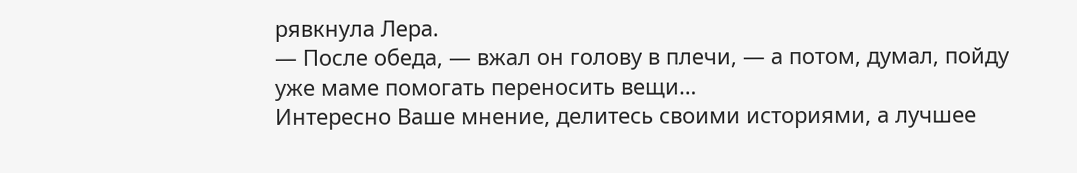рявкнула Лера.
— После обеда, — вжал он голову в плечи, — а потом, думал, пойду уже маме помогать переносить вещи…
Интересно Ваше мнение, делитесь своими историями, а лучшее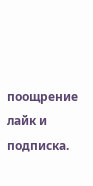поощрение лайк и подписка.